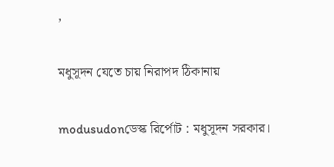,

মধুসূদন যেতে চায় নিরাপদ ঠিকানায়

modusudonডেস্ক রির্পোট : মধুসূদন সরকার।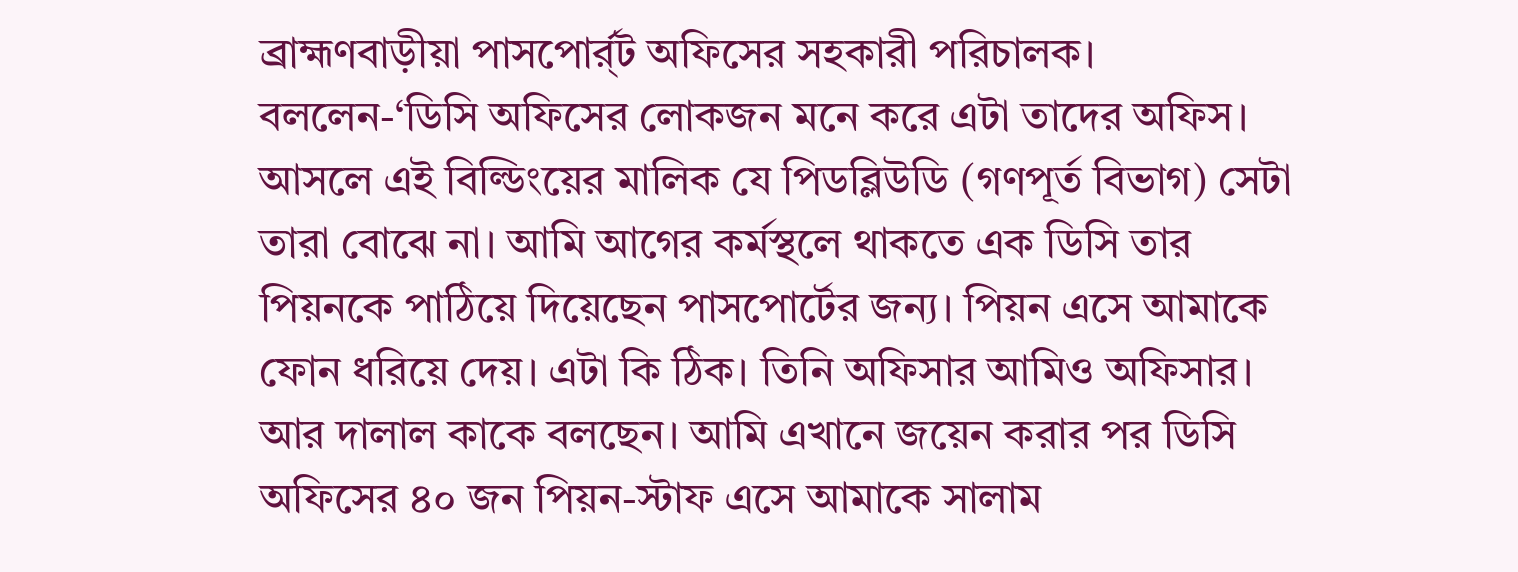ব্রাহ্মণবাড়ীয়া পাসপোর্র্ট অফিসের সহকারী পরিচালক। বললেন-‘ডিসি অফিসের লোকজন মনে করে এটা তাদের অফিস। আসলে এই বিল্ডিংয়ের মালিক যে পিডব্লিউডি (গণপূর্ত বিভাগ) সেটা তারা বোঝে না। আমি আগের কর্মস্থলে থাকতে এক ডিসি তার পিয়নকে পাঠিয়ে দিয়েছেন পাসপোর্টের জন্য। পিয়ন এসে আমাকে ফোন ধরিয়ে দেয়। এটা কি ঠিক। তিনি অফিসার আমিও অফিসার। আর দালাল কাকে বলছেন। আমি এখানে জয়েন করার পর ডিসি অফিসের ৪০ জন পিয়ন-স্টাফ এসে আমাকে সালাম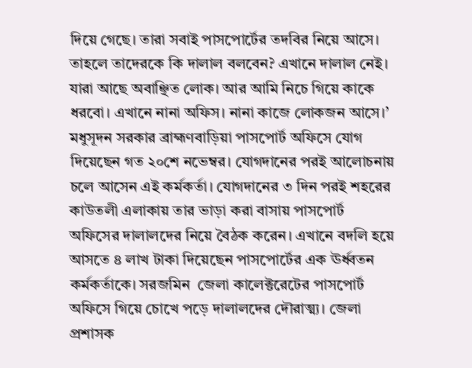দিয়ে গেছে। তারা সবাই পাসপোর্টের তদবির নিয়ে আসে। তাহলে তাদেরকে কি দালাল বলবেন? এখানে দালাল নেই। যারা আছে অবাঞ্ছিত লোক। আর আমি নিচে গিয়ে কাকে ধরবো। এখানে নানা অফিস। নানা কাজে লোকজন আসে।’ মধুসূদন সরকার ব্রাহ্মণবাড়িয়া পাসপোর্ট অফিসে যোগ দিয়েছেন গত ২০শে নভেম্বর। যোগদানের পরই আলোচনায় চলে আসেন এই কর্মকর্তা। যোগদানের ৩ দিন পরই শহরের কাউতলী এলাকায় তার ভাড়া করা বাসায় পাসপোর্ট অফিসের দালালদের নিয়ে বৈঠক করেন। এখানে বদলি হয়ে আসতে ৪ লাখ টাকা দিয়েছেন পাসপোর্টের এক ঊর্ধ্বতন কর্মকর্তাকে। সরজমিন  জেলা কালেক্টরেটের পাসপোর্ট অফিসে গিয়ে চোখে পড়ে দালালদের দৌরাত্ম্য। জেলা প্রশাসক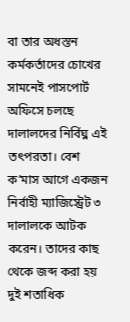বা তার অধস্তন কর্মকর্তাদের চোখের সামনেই পাসপোর্ট অফিসে চলছে দালালদের নির্বিঘ্ন এই তৎপরতা। বেশ ক’মাস আগে একজন নির্বাহী ম্যাজিস্ট্রেট ৩ দালালকে আটক করেন। তাদের কাছ থেকে জব্দ করা হয় দুই শতাধিক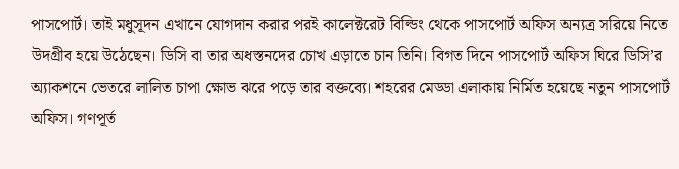পাসপোর্ট। তাই মধুসূদন এখানে যোগদান করার পরই কালেক্টরেট বিল্ডিং থেকে পাসপোর্ট অফিস অন্যত্র সরিয়ে নিতে উদগ্রীব হয়ে উঠেছেন। ডিসি বা তার অধস্তনদের চোখ এড়াতে চান তিনি। বিগত দিনে পাসপোর্ট অফিস ঘিরে ডিসি’র অ্যাকশনে ভেতরে লালিত চাপা ক্ষোভ ঝরে পড়ে তার বক্তব্যে। শহরের মেড্ডা এলাকায় নির্মিত হয়েছে নতুন পাসপোর্ট অফিস। গণপূর্ত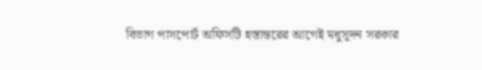বিভাগ পাসপোর্ট অফিসটি হস্তান্তরের আগেই মধুসূদন সরকার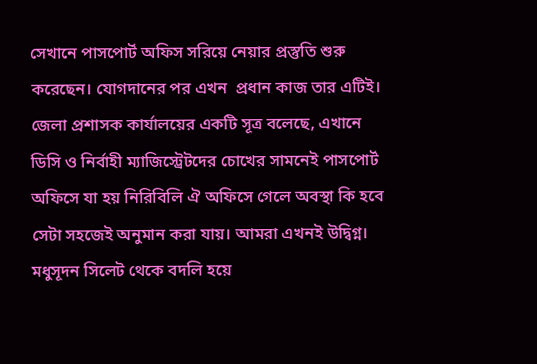সেখানে পাসপোর্ট অফিস সরিয়ে নেয়ার প্রস্তুতি শুরু করেছেন। যোগদানের পর এখন  প্রধান কাজ তার এটিই। জেলা প্রশাসক কার্যালয়ের একটি সূত্র বলেছে, এখানে ডিসি ও নির্বাহী ম্যাজিস্ট্রেটদের চোখের সামনেই পাসপোর্ট অফিসে যা হয় নিরিবিলি ঐ অফিসে গেলে অবস্থা কি হবে সেটা সহজেই অনুমান করা যায়। আমরা এখনই উদ্বিগ্ন। মধুসূদন সিলেট থেকে বদলি হয়ে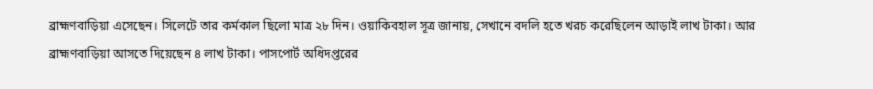ব্রাহ্মণবাড়িয়া এসেছেন। সিলেটে তার কর্মকাল ছিলো মাত্র ২৮ দিন। ওয়াকিবহাল সূত্র জানায়, সেখানে বদলি হতে খরচ করেছিলেন আড়াই লাখ টাকা। আর ব্রাহ্মণবাড়িয়া আসতে দিয়েছেন ৪ লাখ টাকা। পাসপোর্ট অধিদপ্তরের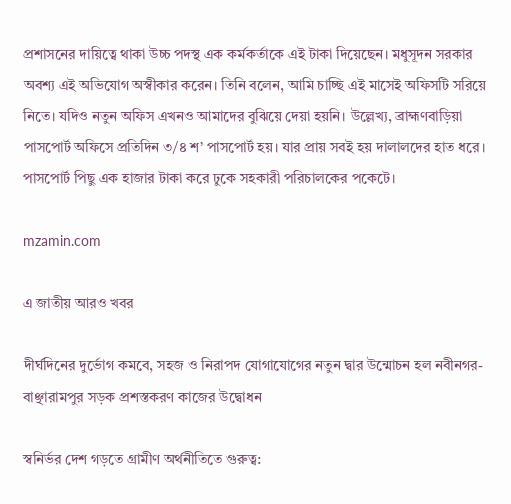প্রশাসনের দায়িত্বে থাকা উচ্চ পদস্থ এক কর্মকর্তাকে এই টাকা দিয়েছেন। মধুসূদন সরকার অবশ্য এই অভিযোগ অস্বীকার করেন। তিনি বলেন, আমি চাচ্ছি এই মাসেই অফিসটি সরিয়ে নিতে। যদিও নতুন অফিস এখনও আমাদের বুঝিয়ে দেয়া হয়নি। উল্লেখ্য, ব্রাহ্মণবাড়িয়া পাসপোর্ট অফিসে প্রতিদিন ৩/৪ শ’ পাসপোর্ট হয়। যার প্রায় সবই হয় দালালদের হাত ধরে। পাসপোর্ট পিছু এক হাজার টাকা করে ঢুকে সহকারী পরিচালকের পকেটে।

mzamin.com

এ জাতীয় আরও খবর

দীর্ঘদিনের দুর্ভোগ কমবে, সহজ ও নিরাপদ যোগাযোগের নতুন দ্বার উন্মোচন হল নবীনগর-বাঞ্ছারামপুর সড়ক প্রশস্তকরণ কাজের উদ্বোধন

স্বনির্ভর দেশ গড়তে গ্রামীণ অর্থনীতিতে গুরুত্ব: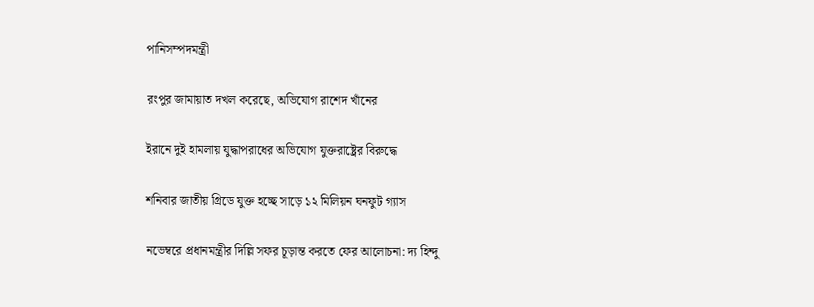পানিসম্পদমন্ত্রী

রংপুর জামায়াত দখল করেছে, অভিযোগ রাশেদ খাঁনের

ইরানে দুই হামলায় যুদ্ধাপরাধের অভিযোগ যুক্তরাষ্ট্রের বিরুদ্ধে

শনিবার জাতীয় গ্রিডে যুক্ত হচ্ছে সাড়ে ১২ মিলিয়ন ঘনফুট গ্যাস

নভেম্বরে প্রধানমন্ত্রীর দিল্লি সফর চূড়ান্ত করতে ফের আলোচনা: দ্য হিন্দু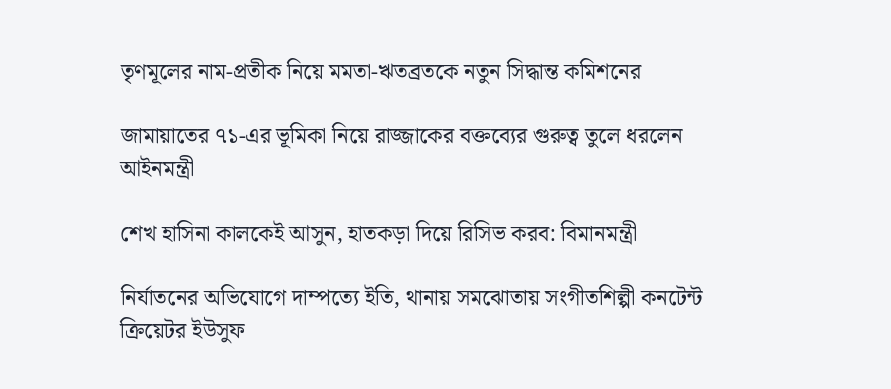তৃণমূলের নাম-প্রতীক নিয়ে মমতা-ঋতব্রতকে নতুন সিদ্ধান্ত কমিশনের

জামায়াতের ৭১-এর ভূমিকা নিয়ে রাজ্জাকের বক্তব্যের গুরুত্ব তুলে ধরলেন আইনমন্ত্রী

শেখ হাসিনা কালকেই আসুন, হাতকড়া দিয়ে রিসিভ করব: বিমানমন্ত্রী

নির্যাতনের অভিযোগে দাম্পত্যে ইতি, থানায় সমঝোতায় সংগীতশিল্পী কনটেন্ট ক্রিয়েটর ইউসুফ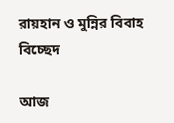রায়হান ও মুন্নির বিবাহ বিচ্ছেদ

আজ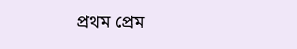প্রথম প্রেম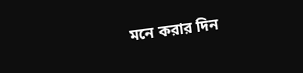মনে করার দিন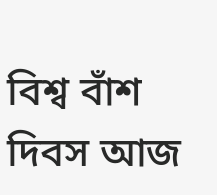বিশ্ব বাঁশ দিবস আজ